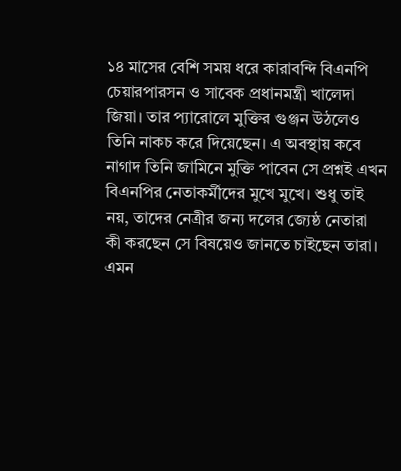১৪ মাসের বেশি সময় ধরে কারাবন্দি বিএনপি চেয়ারপারসন ও সাবেক প্রধানমন্ত্রী খালেদা জিয়া। তার প্যারোলে মুক্তির গুঞ্জন উঠলেও তিনি নাকচ করে দিয়েছেন। এ অবস্থায় কবে নাগাদ তিনি জামিনে মুক্তি পাবেন সে প্রশ্নই এখন বিএনপির নেতাকর্মীদের মুখে মুখে। শুধু তাই নয়, তাদের নেত্রীর জন্য দলের জ্যেষ্ঠ নেতারা কী করছেন সে বিষয়েও জানতে চাইছেন তারা। এমন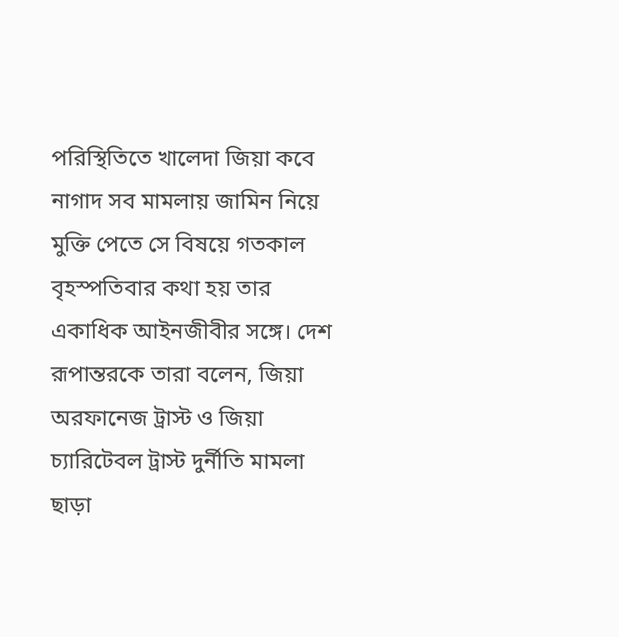পরিস্থিতিতে খালেদা জিয়া কবে নাগাদ সব মামলায় জামিন নিয়ে মুক্তি পেতে সে বিষয়ে গতকাল বৃহস্পতিবার কথা হয় তার একাধিক আইনজীবীর সঙ্গে। দেশ রূপান্তরকে তারা বলেন, জিয়া অরফানেজ ট্রাস্ট ও জিয়া চ্যারিটেবল ট্রাস্ট দুর্নীতি মামলা ছাড়া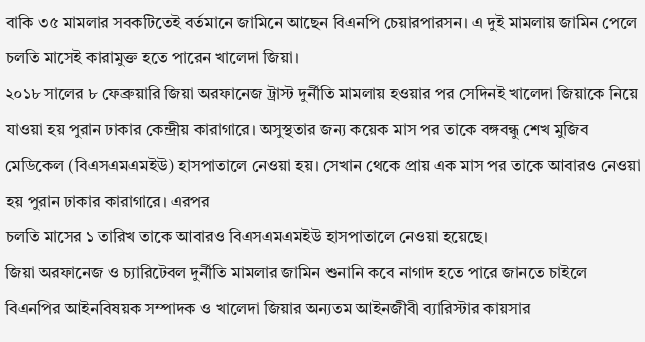বাকি ৩৫ মামলার সবকটিতেই বর্তমানে জামিনে আছেন বিএনপি চেয়ারপারসন। এ দুই মামলায় জামিন পেলে চলতি মাসেই কারামুক্ত হতে পারেন খালেদা জিয়া।
২০১৮ সালের ৮ ফেব্রুয়ারি জিয়া অরফানেজ ট্রাস্ট দুর্নীতি মামলায় হওয়ার পর সেদিনই খালেদা জিয়াকে নিয়ে যাওয়া হয় পুরান ঢাকার কেন্দ্রীয় কারাগারে। অসুস্থতার জন্য কয়েক মাস পর তাকে বঙ্গবন্ধু শেখ মুজিব মেডিকেল (বিএসএমএমইউ) হাসপাতালে নেওয়া হয়। সেখান থেকে প্রায় এক মাস পর তাকে আবারও নেওয়া হয় পুরান ঢাকার কারাগারে। এরপর
চলতি মাসের ১ তারিখ তাকে আবারও বিএসএমএমইউ হাসপাতালে নেওয়া হয়েছে।
জিয়া অরফানেজ ও চ্যারিটেবল দুর্নীতি মামলার জামিন শুনানি কবে নাগাদ হতে পারে জানতে চাইলে বিএনপির আইনবিষয়ক সম্পাদক ও খালেদা জিয়ার অন্যতম আইনজীবী ব্যারিস্টার কায়সার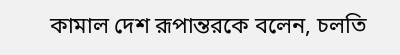কামাল দেশ রূপান্তরকে বলেন, চলতি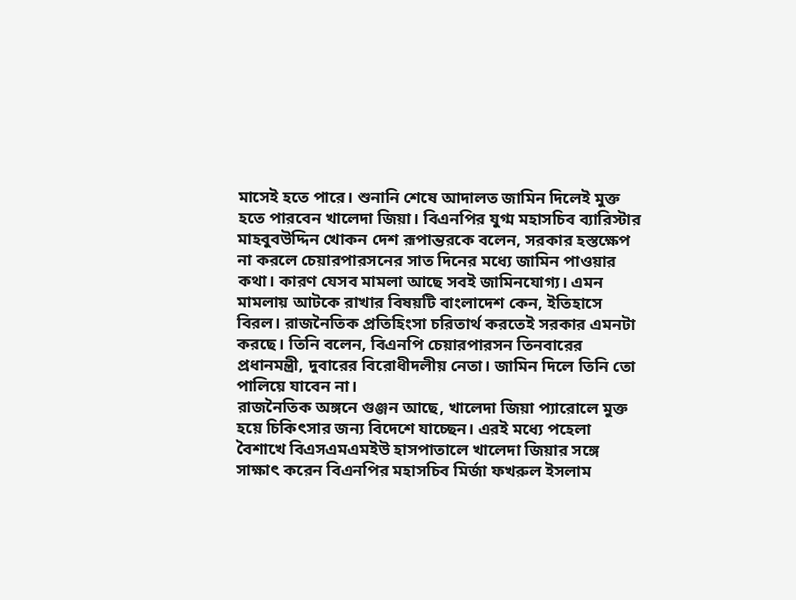মাসেই হতে পারে। শুনানি শেষে আদালত জামিন দিলেই মুক্ত হতে পারবেন খালেদা জিয়া। বিএনপির যুগ্ম মহাসচিব ব্যারিস্টার মাহবুবউদ্দিন খোকন দেশ রূপান্তরকে বলেন, সরকার হস্তক্ষেপ না করলে চেয়ারপারসনের সাত দিনের মধ্যে জামিন পাওয়ার কথা। কারণ যেসব মামলা আছে সবই জামিনযোগ্য। এমন মামলায় আটকে রাখার বিষয়টি বাংলাদেশ কেন, ইতিহাসে বিরল। রাজনৈতিক প্রতিহিংসা চরিতার্থ করতেই সরকার এমনটা করছে। তিনি বলেন, বিএনপি চেয়ারপারসন তিনবারের প্রধানমন্ত্রী, দুবারের বিরোধীদলীয় নেতা। জামিন দিলে তিনি তো পালিয়ে যাবেন না।
রাজনৈতিক অঙ্গনে গুঞ্জন আছে, খালেদা জিয়া প্যারোলে মুক্ত হয়ে চিকিৎসার জন্য বিদেশে যাচ্ছেন। এরই মধ্যে পহেলা বৈশাখে বিএসএমএমইউ হাসপাতালে খালেদা জিয়ার সঙ্গে সাক্ষাৎ করেন বিএনপির মহাসচিব মির্জা ফখরুল ইসলাম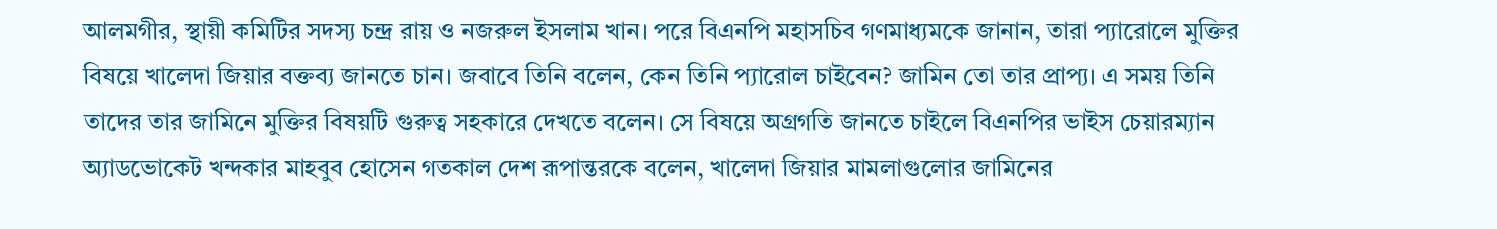আলমগীর, স্থায়ী কমিটির সদস্য চন্দ্র রায় ও নজরুল ইসলাম খান। পরে বিএনপি মহাসচিব গণমাধ্যমকে জানান, তারা প্যারোলে মুক্তির বিষয়ে খালেদা জিয়ার বক্তব্য জানতে চান। জবাবে তিনি বলেন, কেন তিনি প্যারোল চাইবেন? জামিন তো তার প্রাপ্য। এ সময় তিনি তাদের তার জামিনে মুক্তির বিষয়টি গুরুত্ব সহকারে দেখতে বলেন। সে বিষয়ে অগ্রগতি জানতে চাইলে বিএনপির ভাইস চেয়ারম্যান অ্যাডভোকেট খন্দকার মাহবুব হোসেন গতকাল দেশ রূপান্তরকে বলেন, খালেদা জিয়ার মামলাগুলোর জামিনের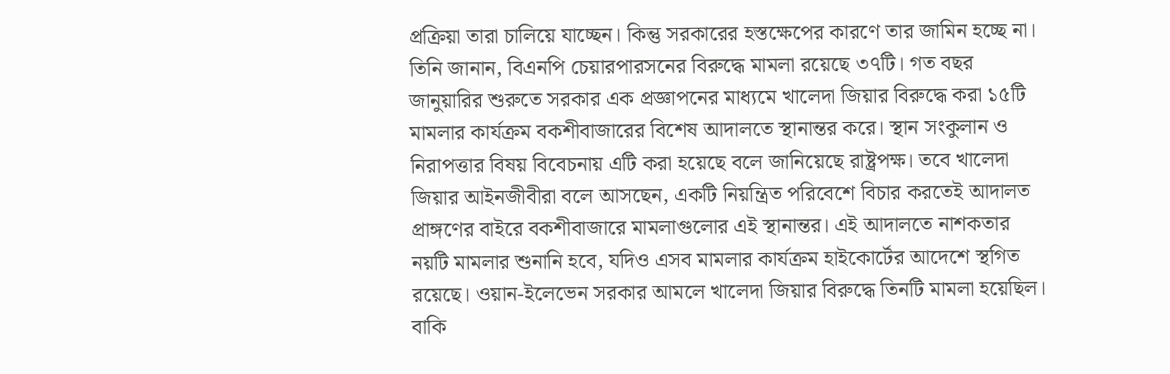প্রক্রিয়া তারা চালিয়ে যাচ্ছেন। কিন্তু সরকারের হস্তক্ষেপের কারণে তার জামিন হচ্ছে না।
তিনি জানান, বিএনপি চেয়ারপারসনের বিরুদ্ধে মামলা রয়েছে ৩৭টি। গত বছর জানুয়ারির শুরুতে সরকার এক প্রজ্ঞাপনের মাধ্যমে খালেদা জিয়ার বিরুদ্ধে করা ১৫টি মামলার কার্যক্রম বকশীবাজারের বিশেষ আদালতে স্থানান্তর করে। স্থান সংকুলান ও নিরাপত্তার বিষয় বিবেচনায় এটি করা হয়েছে বলে জানিয়েছে রাষ্ট্রপক্ষ। তবে খালেদা জিয়ার আইনজীবীরা বলে আসছেন, একটি নিয়ন্ত্রিত পরিবেশে বিচার করতেই আদালত প্রাঙ্গণের বাইরে বকশীবাজারে মামলাগুলোর এই স্থানান্তর। এই আদালতে নাশকতার নয়টি মামলার শুনানি হবে, যদিও এসব মামলার কার্যক্রম হাইকোর্টের আদেশে স্থগিত রয়েছে। ওয়ান-ইলেভেন সরকার আমলে খালেদা জিয়ার বিরুদ্ধে তিনটি মামলা হয়েছিল। বাকি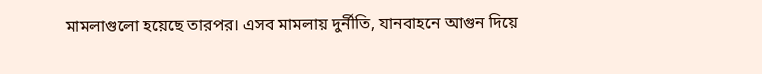মামলাগুলো হয়েছে তারপর। এসব মামলায় দুর্নীতি, যানবাহনে আগুন দিয়ে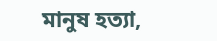মানুষ হত্যা,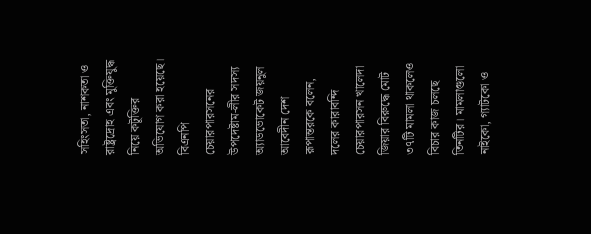সহিংসতা, নাশকতা ও রাষ্ট্রদ্রোহ এবং মুক্তিযুদ্ধ নিয়ে কটূক্তির অভিযোগ করা হয়েছে।
বিএনপি চেয়ারপারসনের উপদেষ্টাম-লীর সদস্য অ্যাডভোকেট জয়নুল আবেদীন দেশ রূপান্তরকে বলেন, দলের কারাবন্দি চেয়ারপারসন খালেদা জিয়ার বিরুদ্ধে মোট ৩৭টি মামলা থাকলেও বিচার কাজ চলছে তিনটির। মামলাগুলো নাইকো, গ্যাটকো ও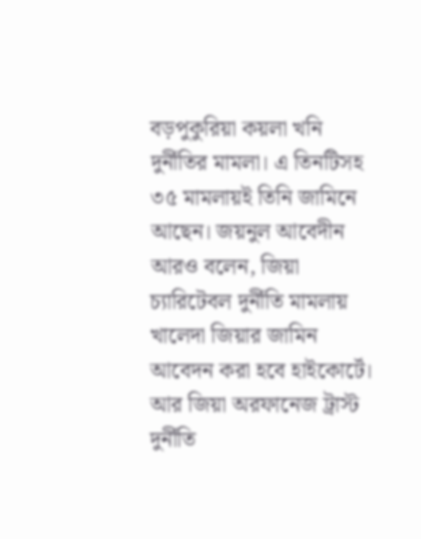বড়পুকুরিয়া কয়লা খনি দুর্নীতির মামলা। এ তিনটিসহ ৩৫ মামলায়ই তিনি জামিনে আছেন। জয়নুল আবেদীন আরও বলেন, জিয়া চ্যারিটেবল দুর্নীতি মামলায় খালেদা জিয়ার জামিন আবেদন করা হবে হাইকোর্টে। আর জিয়া অরফানেজ ট্রাস্ট দুর্নীতি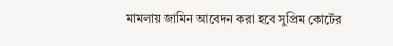মামলায় জামিন আবেদন করা হবে সুপ্রিম কোর্টের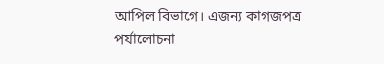আপিল বিভাগে। এজন্য কাগজপত্র পর্যালোচনা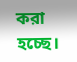করা হচ্ছে।